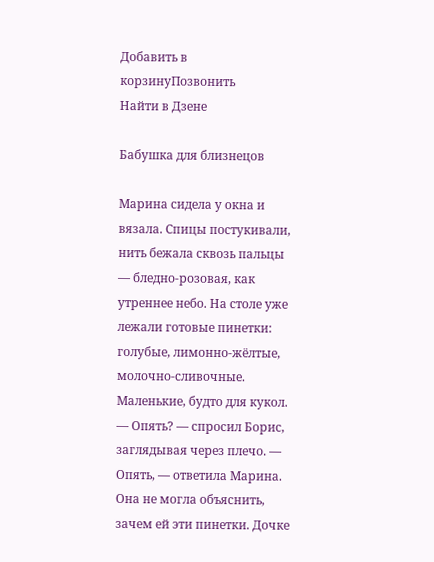Добавить в корзинуПозвонить
Найти в Дзене

Бабушка для близнецов

Марина сидела у окна и вязала. Спицы постукивали, нить бежала сквозь пальцы — бледно-розовая, как утреннее небо. На столе уже лежали готовые пинетки: голубые, лимонно-жёлтые, молочно-сливочные. Маленькие, будто для кукол. — Опять? — спросил Борис, заглядывая через плечо. — Опять, — ответила Марина. Она не могла объяснить, зачем ей эти пинетки. Дочке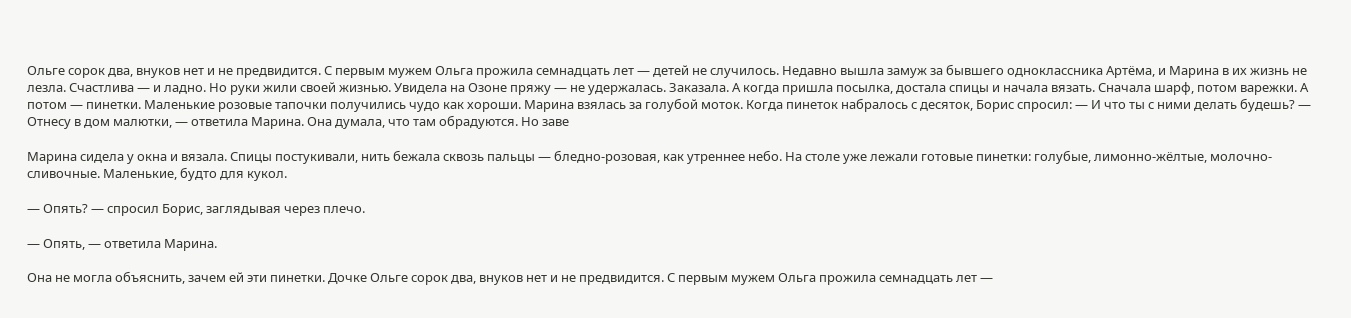Ольге сорок два, внуков нет и не предвидится. С первым мужем Ольга прожила семнадцать лет — детей не случилось. Недавно вышла замуж за бывшего одноклассника Артёма, и Марина в их жизнь не лезла. Счастлива — и ладно. Но руки жили своей жизнью. Увидела на Озоне пряжу — не удержалась. Заказала. А когда пришла посылка, достала спицы и начала вязать. Сначала шарф, потом варежки. А потом — пинетки. Маленькие розовые тапочки получились чудо как хороши. Марина взялась за голубой моток. Когда пинеток набралось с десяток, Борис спросил: — И что ты с ними делать будешь? — Отнесу в дом малютки, — ответила Марина. Она думала, что там обрадуются. Но заве

Марина сидела у окна и вязала. Спицы постукивали, нить бежала сквозь пальцы — бледно-розовая, как утреннее небо. На столе уже лежали готовые пинетки: голубые, лимонно-жёлтые, молочно-сливочные. Маленькие, будто для кукол.

— Опять? — спросил Борис, заглядывая через плечо.

— Опять, — ответила Марина.

Она не могла объяснить, зачем ей эти пинетки. Дочке Ольге сорок два, внуков нет и не предвидится. С первым мужем Ольга прожила семнадцать лет —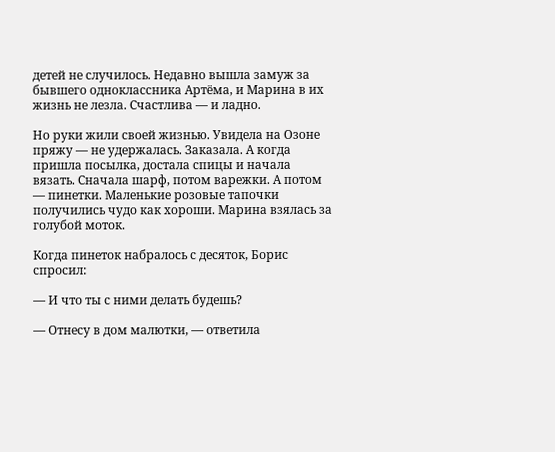детей не случилось. Недавно вышла замуж за бывшего одноклассника Артёма, и Марина в их жизнь не лезла. Счастлива — и ладно.

Но руки жили своей жизнью. Увидела на Озоне пряжу — не удержалась. Заказала. А когда пришла посылка, достала спицы и начала вязать. Сначала шарф, потом варежки. А потом — пинетки. Маленькие розовые тапочки получились чудо как хороши. Марина взялась за голубой моток.

Когда пинеток набралось с десяток, Борис спросил:

— И что ты с ними делать будешь?

— Отнесу в дом малютки, — ответила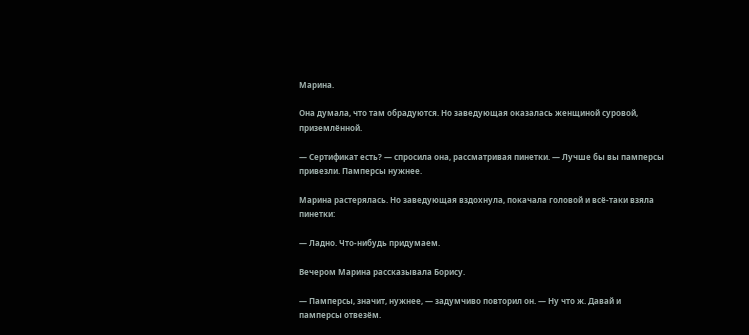Марина.

Она думала, что там обрадуются. Но заведующая оказалась женщиной суровой, приземлённой.

— Сертификат есть? — спросила она, рассматривая пинетки. — Лучше бы вы памперсы привезли. Памперсы нужнее.

Марина растерялась. Но заведующая вздохнула, покачала головой и всё-таки взяла пинетки:

— Ладно. Что-нибудь придумаем.

Вечером Марина рассказывала Борису.

— Памперсы, значит, нужнее, — задумчиво повторил он. — Ну что ж. Давай и памперсы отвезём.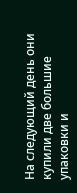На следующий день они купили две большие упаковки и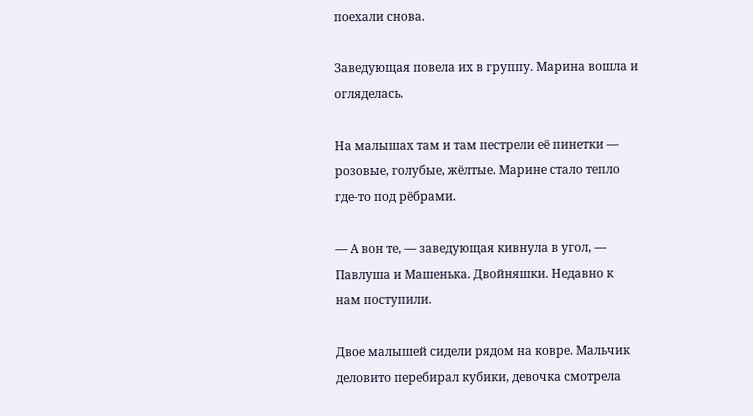поехали снова.

Заведующая повела их в группу. Марина вошла и огляделась.

На малышах там и там пестрели её пинетки — розовые, голубые, жёлтые. Марине стало тепло где-то под рёбрами.

— А вон те, — заведующая кивнула в угол, — Павлуша и Машенька. Двойняшки. Недавно к нам поступили.

Двое малышей сидели рядом на ковре. Мальчик деловито перебирал кубики, девочка смотрела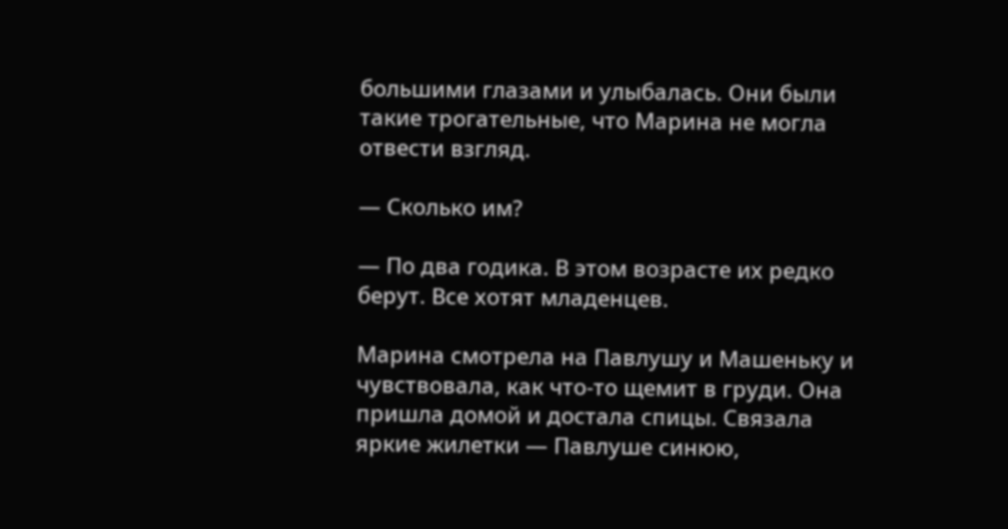большими глазами и улыбалась. Они были такие трогательные, что Марина не могла отвести взгляд.

— Сколько им?

— По два годика. В этом возрасте их редко берут. Все хотят младенцев.

Марина смотрела на Павлушу и Машеньку и чувствовала, как что-то щемит в груди. Она пришла домой и достала спицы. Связала яркие жилетки — Павлуше синюю,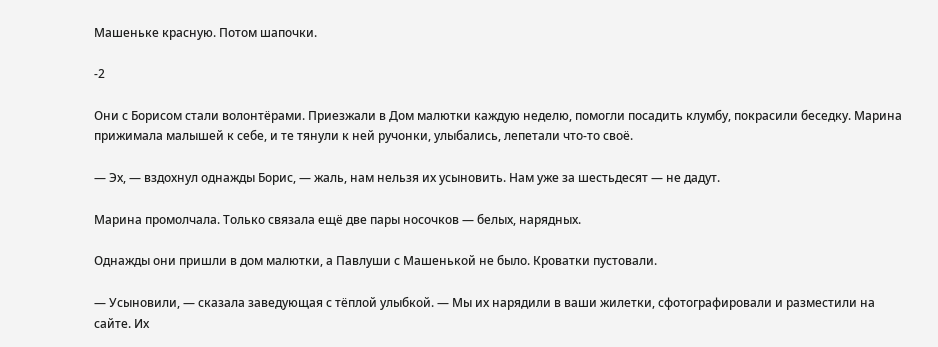Машеньке красную. Потом шапочки.

-2

Они с Борисом стали волонтёрами. Приезжали в Дом малютки каждую неделю, помогли посадить клумбу, покрасили беседку. Марина прижимала малышей к себе, и те тянули к ней ручонки, улыбались, лепетали что-то своё.

— Эх, — вздохнул однажды Борис, — жаль, нам нельзя их усыновить. Нам уже за шестьдесят — не дадут.

Марина промолчала. Только связала ещё две пары носочков — белых, нарядных.

Однажды они пришли в дом малютки, а Павлуши с Машенькой не было. Кроватки пустовали.

— Усыновили, — сказала заведующая с тёплой улыбкой. — Мы их нарядили в ваши жилетки, сфотографировали и разместили на сайте. Их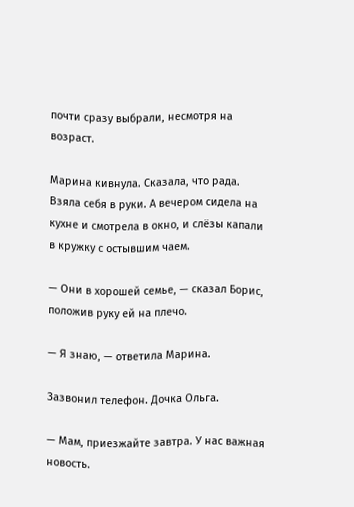почти сразу выбрали, несмотря на возраст.

Марина кивнула. Сказала, что рада. Взяла себя в руки. А вечером сидела на кухне и смотрела в окно, и слёзы капали в кружку с остывшим чаем.

— Они в хорошей семье, — сказал Борис, положив руку ей на плечо.

— Я знаю, — ответила Марина.

Зазвонил телефон. Дочка Ольга.

— Мам, приезжайте завтра. У нас важная новость.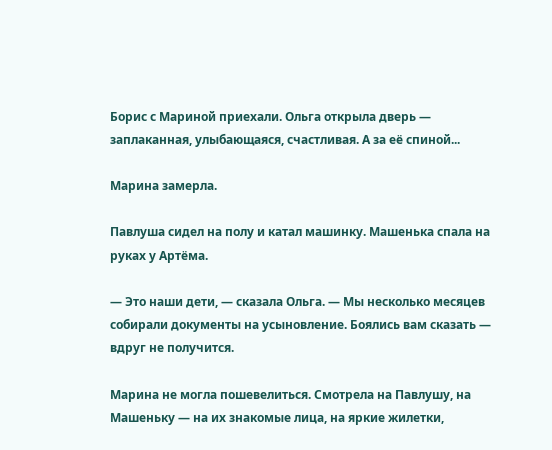Борис с Мариной приехали. Ольга открыла дверь — заплаканная, улыбающаяся, счастливая. А за её спиной...

Марина замерла.

Павлуша сидел на полу и катал машинку. Машенька спала на руках у Артёма.

— Это наши дети, — сказала Ольга. — Мы несколько месяцев собирали документы на усыновление. Боялись вам сказать — вдруг не получится.

Марина не могла пошевелиться. Смотрела на Павлушу, на Машеньку — на их знакомые лица, на яркие жилетки,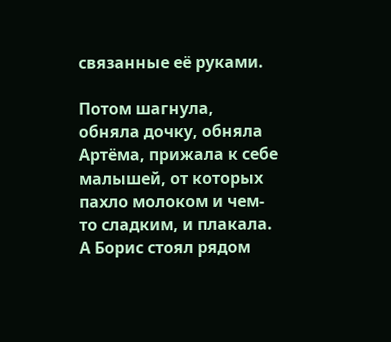связанные её руками.

Потом шагнула, обняла дочку, обняла Артёма, прижала к себе малышей, от которых пахло молоком и чем-то сладким, и плакала. А Борис стоял рядом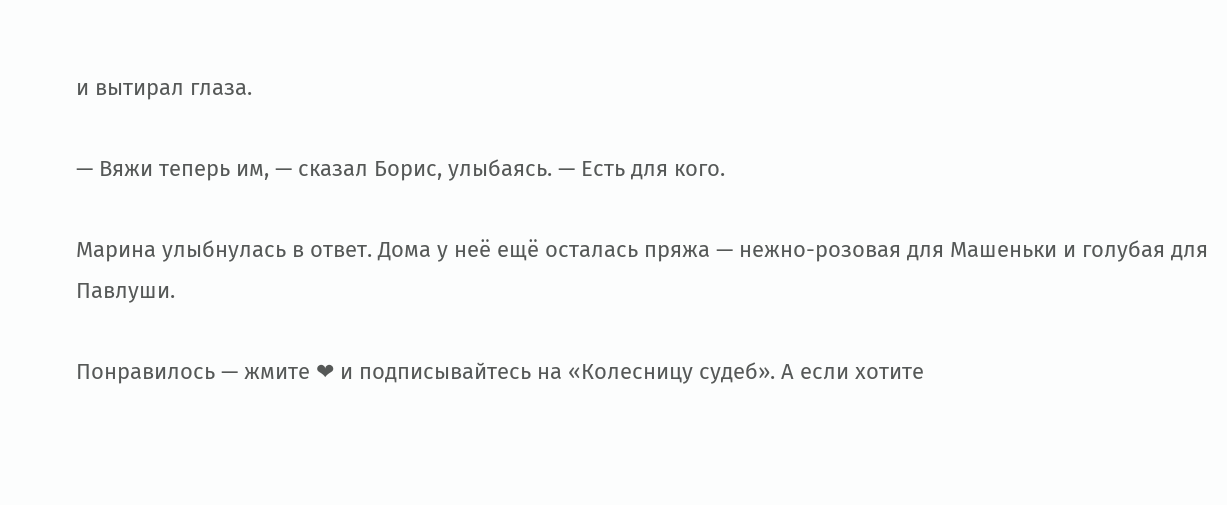и вытирал глаза.

— Вяжи теперь им, — сказал Борис, улыбаясь. — Есть для кого.

Марина улыбнулась в ответ. Дома у неё ещё осталась пряжа — нежно-розовая для Машеньки и голубая для Павлуши.

Понравилось — жмите ❤ и подписывайтесь на «Колесницу судеб». А если хотите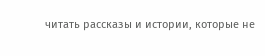читать рассказы и истории, которые не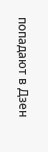попадают в Дзен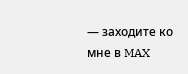— заходите ко мне в MAX